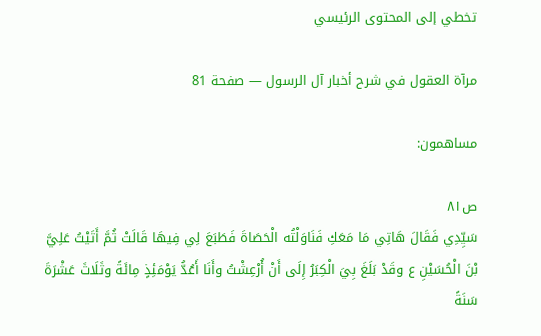تخطي إلى المحتوى الرئيسي

مرآة العقول في شرح أخبار آل الرسول — صفحة 81

مساهمون:

ص٨١
سَيِّدِي فَقَالَ هَاتِي مَا مَعَكِ فَنَاوَلْتُه الْحَصَاةَ فَطَبَعَ لِي فِيهَا قَالَتْ ثُمَّ أَتَيْتُ عَلِيَّ بْنَ الْحُسَيْنِ ع وقَدْ بَلَغَ بِيَ الْكِبَرُ إِلَى أَنْ أُرْعِشْتُ وأَنَا أَعُدُّ يَوْمَئِذٍ مِائَةً وثَلَاثَ عَشْرَةَ سَنَةً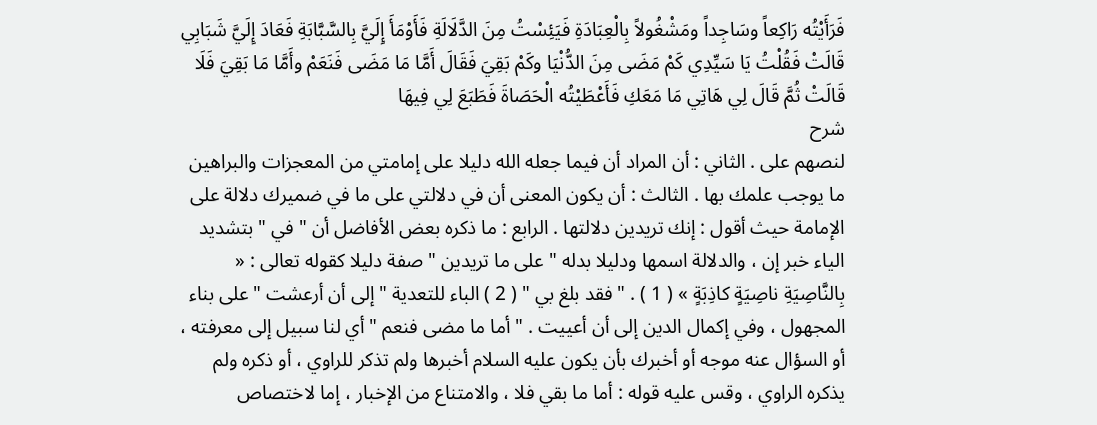فَرَأَيْتُه رَاكِعاً وسَاجِداً ومَشْغُولاً بِالْعِبَادَةِ فَيَئِسْتُ مِنَ الدَّلَالَةِ فَأَوْمَأَ إِلَيَّ بِالسَّبَّابَةِ فَعَادَ إِلَيَّ شَبَابِي قَالَتْ فَقُلْتُ يَا سَيِّدِي كَمْ مَضَى مِنَ الدُّنْيَا وكَمْ بَقِيَ فَقَالَ أَمَّا مَا مَضَى فَنَعَمْ وأَمَّا مَا بَقِيَ فَلَا قَالَتْ ثُمَّ قَالَ لِي هَاتِي مَا مَعَكِ فَأَعْطَيْتُه الْحَصَاةَ فَطَبَعَ لِي فِيهَا
شرح
لنصهم على . الثاني : أن المراد أن فيما جعله الله دليلا على إمامتي من المعجزات والبراهين ما يوجب علمك بها . الثالث : أن يكون المعنى أن في دلالتي على ما في ضميرك دلالة على الإمامة حيث أقول : إنك تريدين دلالتها . الرابع : ما ذكره بعض الأفاضل أن " في " بتشديد الياء خبر إن ، والدلالة اسمها ودليلا بدله " على ما تريدين " صفة دليلا كقوله تعالى : « بِالنَّاصِيَةِ ناصِيَةٍ كاذِبَةٍ » ( 1 ) . " فقد بلغ بي " ( 2 ) الباء للتعدية " إلى أن أرعشت " على بناء المجهول ، وفي إكمال الدين إلى أن أعييت . " أما ما مضى فنعم " أي لنا سبيل إلى معرفته ، أو السؤال عنه موجه أو أخبرك بأن يكون عليه السلام أخبرها ولم تذكر للراوي ، أو ذكره ولم يذكره الراوي ، وقس عليه قوله : أما ما بقي فلا ، والامتناع من الإخبار ، إما لاختصاص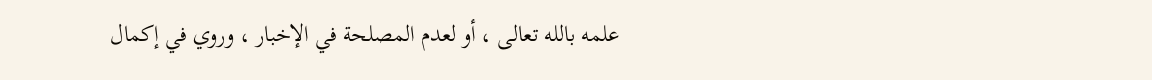علمه بالله تعالى ، أو لعدم المصلحة في الإخبار ، وروي في إكمال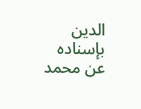الدين بإسناده عن محمد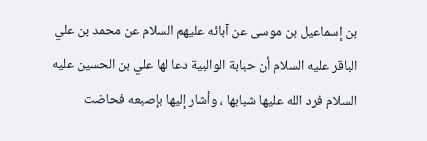بن إسماعيل بن موسى عن آبائه عليهم السلام عن محمد بن علي الباقر عليه السلام أن حبابة الوالبية دعا لها علي بن الحسين عليه السلام فرد الله عليها شبابها ، وأشار إليها بإصبعه فحاضت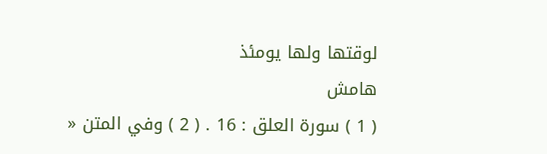لوقتها ولها يومئذ
هامش
( 1 ) سورة العلق : 16 . ( 2 ) وفي المتن «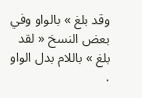وقد بلغ » بالواو وفي بعض النسخ « لقد بلغ » باللام بدل الواو .